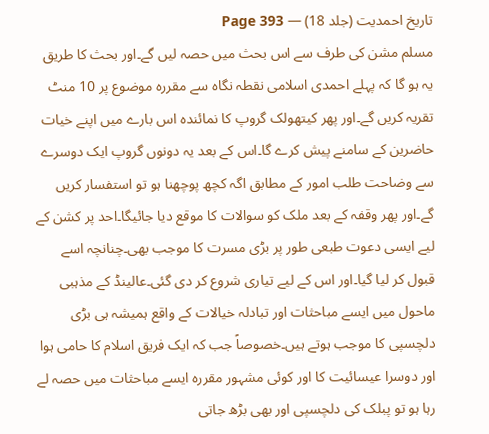تاریخ احمدیت (جلد 18) — Page 393
مسلم مشن کی طرف سے اس بحث میں حصہ لیں گے۔اور بحث کا طریق یہ ہو گا کہ پہلے احمدی اسلامی نقطہ نگاہ سے مقررہ موضوع پر 10 منٹ تقریہ کریں گے۔اور پھر کیتھولک گروپ کا نمائندہ اس بارے میں اپنے خیات حاضرین کے سامنے پیش کرے گا۔اس کے بعد یہ دونوں گروپ ایک دوسرے سے وضاحت طلب امور کے مطابق اگہ کچھ پوچھنا ہو تو استفسار کریں گے۔اور پھر وقفہ کے بعد ملک کو سوالات کا موقع دیا جائیگا۔احد پر کشن کے لیے ایسی دعوت طبعی طور پر بڑی مسرت کا موجب بھی۔چنانچہ اسے قبول کر لیا گیا۔اور اس کے لیے تیاری شروع کر دی گئی۔عالینڈ کے مذہبی ماحول میں ایسے مباحثات اور تبادلہ خیالات کے واقع ہمیشہ ہی بڑی دلچسپی کا موجب ہوتے ہیں۔خصوصاً جب کہ ایک فریق اسلام کا حامی ہوا اور دوسرا عیسائیت کا اور کوئی مشہور مقررہ ایسے مباحثات میں حصہ لے رہا ہو تو پبلک کی دلچسپی اور بھی بڑھ جاتی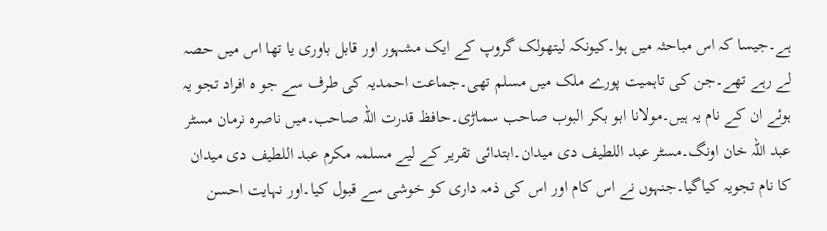ہے۔جیسا کہ اس مباحثہ میں ہوا۔کیونکہ لیتھولک گروپ کے ایک مشہور اور قابل باوری یا تھا اس میں حصہ لے رہے تھے۔جن کی تاہمیت پورے ملک میں مسلم تھی۔جماعت احمدیہ کی طرف سے جو ہ افراد تجو یہ ہوئے ان کے نام یہ ہیں۔مولانا ابو بکر البوب صاحب سماڑی۔حافظ قدرت اللہ صاحب۔میں ناصرہ نرمان مسٹر عبد اللہ خان اونگ۔مسٹر عبد اللطیف دی میدان۔ابتدائی تقریر کے لیے مسلمہ مکرم عبد اللطیف دی میدان کا نام تجویہ کیاگیا۔جنہوں نے اس کام اور اس کی ذمہ داری کو خوشی سے قبول کیا۔اور نہایت احسن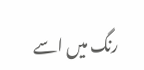رنگ میں اسے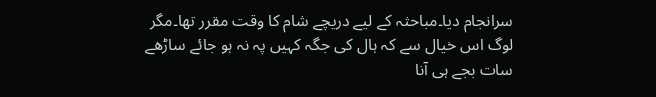سرانجام دیا۔مباحثہ کے لیے دریچے شام کا وقت مقرر تھا۔مگر لوگ اس خیال سے کہ ہال کی جگہ کہیں پہ نہ ہو جائے ساڑھے سات بجے ہی آنا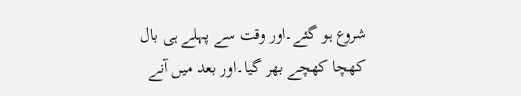شروع ہو گئے۔اور وقت سے پہلے ہی بال کھچا کھچے بھر گیا۔اور بعد میں آنے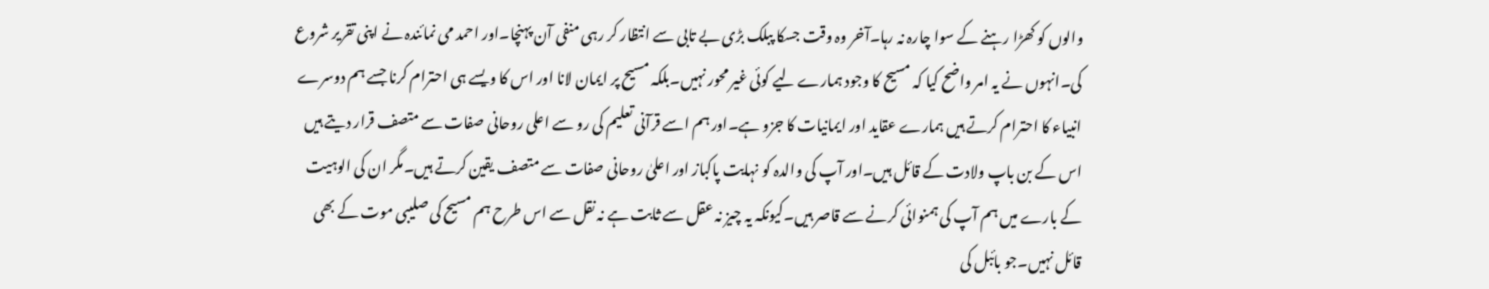والوں کو کھڑا رہنے کے سوا چارہ نہ رہا۔آخر وہ وقت جسکا پبلک بڑی بے تابی سے انتظار کر رہی منفی آن پہنچا۔اور احمد می نمائندہ نے اپنی تقریر شروع کی۔انہوں نے یہ امر واضح کیا کہ مسیح کا وجود ہمارے لیے کوئی غیر محور نہیں۔بلکہ مسیح پر ایمان لانا اور اس کا ویسے ہی احترام کرنا جسے ہم دوسرے انبیاء کا احترام کرتے ہیں ہمارے عقاید اور ایمانیات کا جزو ہے۔اور ہم اسے قرآنی تعلیم کی رو سے اعلی روحانی صفات سے متصف قرار دیتے ہیں اس کے بن باپ ولادت کے قائل ہیں۔اور آپ کی والدہ کو نہایت پاکباز اور اعلیٰ روحانی صفات سے متصف یقین کرتے ہیں۔مگر ان کی الوہیت کے بارے میں ہم آپ کی ہمنوائی کرنے سے قاصر ہیں۔کیونکہ یہ چیز نہ عقل سے ثابت ہے نہ نقل سے اس طرح ہم مسیح کی صلیبی موت کے بھی قائل نہیں۔جو بائبل کی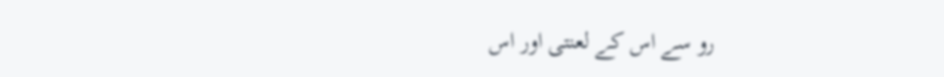رو سے اس کے لعنتی اور اس